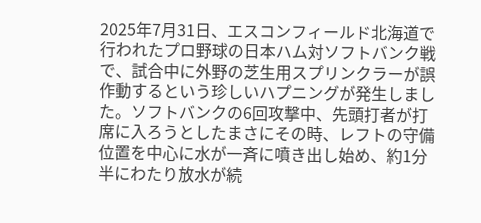2025年7月31日、エスコンフィールド北海道で行われたプロ野球の日本ハム対ソフトバンク戦で、試合中に外野の芝生用スプリンクラーが誤作動するという珍しいハプニングが発生しました。ソフトバンクの6回攻撃中、先頭打者が打席に入ろうとしたまさにその時、レフトの守備位置を中心に水が一斉に噴き出し始め、約1分半にわたり放水が続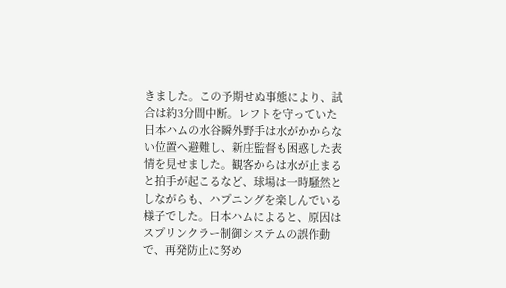きました。この予期せぬ事態により、試合は約3分間中断。レフトを守っていた日本ハムの水谷瞬外野手は水がかからない位置へ避難し、新庄監督も困惑した表情を見せました。観客からは水が止まると拍手が起こるなど、球場は一時騒然としながらも、ハプニングを楽しんでいる様子でした。日本ハムによると、原因はスプリンクラー制御システムの誤作動で、再発防止に努め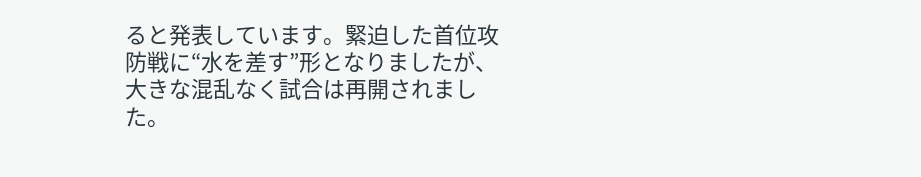ると発表しています。緊迫した首位攻防戦に“水を差す”形となりましたが、大きな混乱なく試合は再開されました。